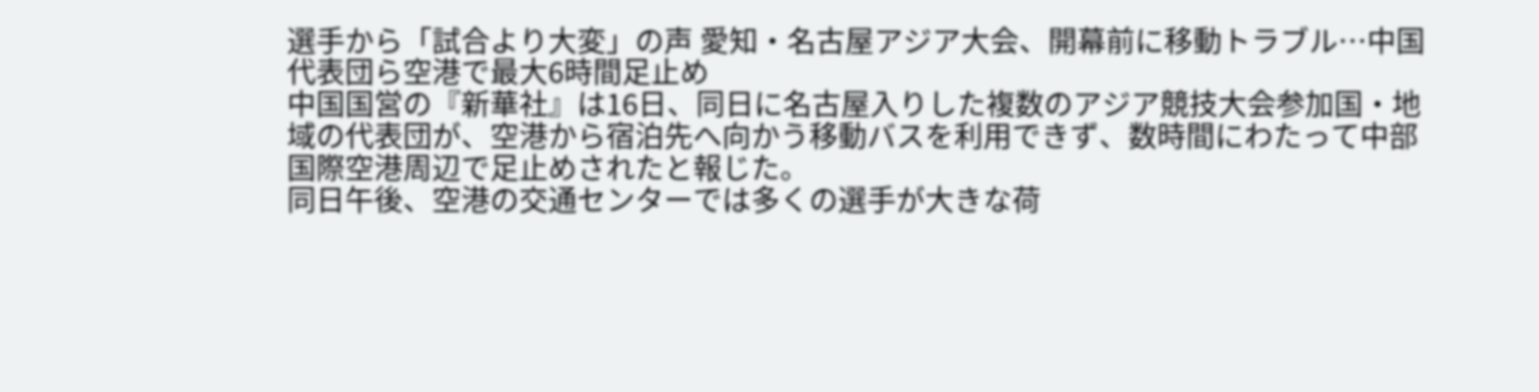選手から「試合より大変」の声 愛知・名古屋アジア大会、開幕前に移動トラブル…中国代表団ら空港で最大6時間足止め
中国国営の『新華社』は16日、同日に名古屋入りした複数のアジア競技大会参加国・地域の代表団が、空港から宿泊先へ向かう移動バスを利用できず、数時間にわたって中部国際空港周辺で足止めされたと報じた。
同日午後、空港の交通センターでは多くの選手が大きな荷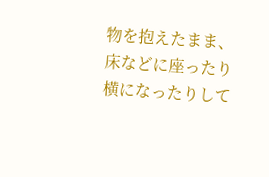物を抱えたまま、床などに座ったり横になったりして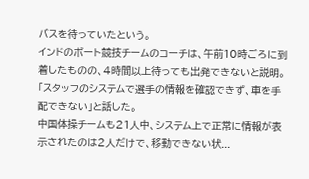バスを待っていたという。
インドのボート競技チームのコーチは、午前10時ごろに到着したものの、4時間以上待っても出発できないと説明。「スタッフのシステムで選手の情報を確認できず、車を手配できない」と話した。
中国体操チームも21人中、システム上で正常に情報が表示されたのは2人だけで、移動できない状...